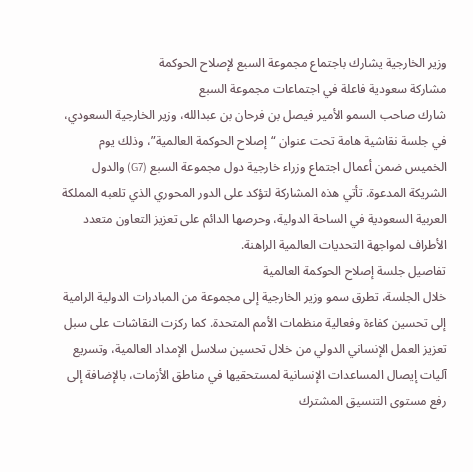وزير الخارجية يشارك باجتماع مجموعة السبع لإصلاح الحوكمة
مشاركة سعودية فاعلة في اجتماعات مجموعة السبع
شارك صاحب السمو الأمير فيصل بن فرحان بن عبدالله، وزير الخارجية السعودي، في جلسة نقاشية هامة تحت عنوان “إصلاح الحوكمة العالمية”، وذلك يوم الخميس ضمن أعمال اجتماع وزراء خارجية دول مجموعة السبع (G7) والدول الشريكة المدعوة. تأتي هذه المشاركة لتؤكد على الدور المحوري الذي تلعبه المملكة العربية السعودية في الساحة الدولية، وحرصها الدائم على تعزيز التعاون متعدد الأطراف لمواجهة التحديات العالمية الراهنة.
تفاصيل جلسة إصلاح الحوكمة العالمية
خلال الجلسة، تطرق سمو وزير الخارجية إلى مجموعة من المبادرات الدولية الرامية إلى تحسين كفاءة وفعالية منظمات الأمم المتحدة. كما ركزت النقاشات على سبل تعزيز العمل الإنساني الدولي من خلال تحسين سلاسل الإمداد العالمية، وتسريع آليات إيصال المساعدات الإنسانية لمستحقيها في مناطق الأزمات، بالإضافة إلى رفع مستوى التنسيق المشترك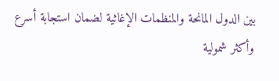بين الدول المانحة والمنظمات الإغاثية لضمان استجابة أسرع وأكثر شمولية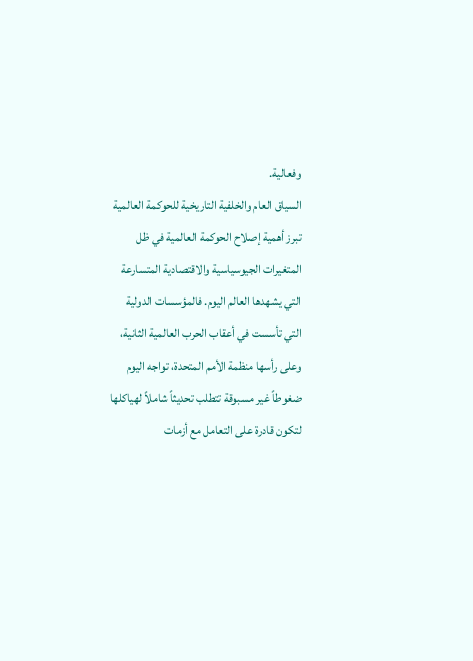وفعالية.
السياق العام والخلفية التاريخية للحوكمة العالمية
تبرز أهمية إصلاح الحوكمة العالمية في ظل المتغيرات الجيوسياسية والاقتصادية المتسارعة التي يشهدها العالم اليوم. فالمؤسسات الدولية التي تأسست في أعقاب الحرب العالمية الثانية، وعلى رأسها منظمة الأمم المتحدة، تواجه اليوم ضغوطاً غير مسبوقة تتطلب تحديثاً شاملاً لهياكلها لتكون قادرة على التعامل مع أزمات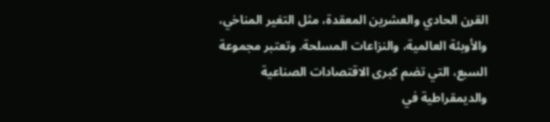القرن الحادي والعشرين المعقدة، مثل التغير المناخي، والأوبئة العالمية، والنزاعات المسلحة. وتعتبر مجموعة السبع، التي تضم كبرى الاقتصادات الصناعية والديمقراطية في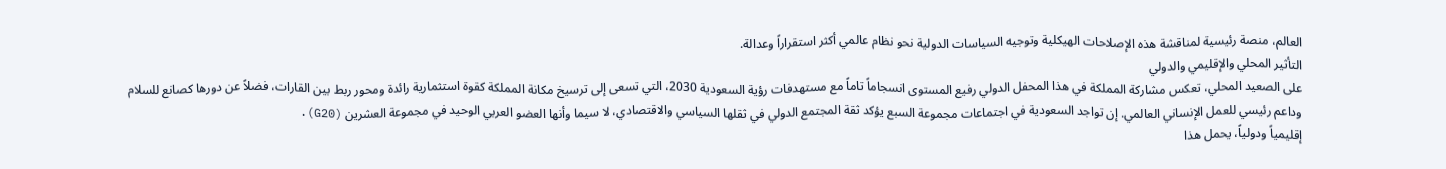العالم، منصة رئيسية لمناقشة هذه الإصلاحات الهيكلية وتوجيه السياسات الدولية نحو نظام عالمي أكثر استقراراً وعدالة.
التأثير المحلي والإقليمي والدولي
على الصعيد المحلي، تعكس مشاركة المملكة في هذا المحفل الدولي رفيع المستوى انسجاماً تاماً مع مستهدفات رؤية السعودية 2030، التي تسعى إلى ترسيخ مكانة المملكة كقوة استثمارية رائدة ومحور ربط بين القارات، فضلاً عن دورها كصانع للسلام وداعم رئيسي للعمل الإنساني العالمي. إن تواجد السعودية في اجتماعات مجموعة السبع يؤكد ثقة المجتمع الدولي في ثقلها السياسي والاقتصادي، لا سيما وأنها العضو العربي الوحيد في مجموعة العشرين (G20).
إقليمياً ودولياً، يحمل هذا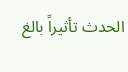الحدث تأثيراً بالغ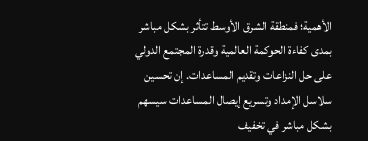الأهمية؛ فمنطقة الشرق الأوسط تتأثر بشكل مباشر بمدى كفاءة الحوكمة العالمية وقدرة المجتمع الدولي على حل النزاعات وتقديم المساعدات. إن تحسين سلاسل الإمداد وتسريع إيصال المساعدات سيسهم بشكل مباشر في تخفيف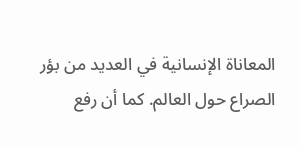المعاناة الإنسانية في العديد من بؤر الصراع حول العالم. كما أن رفع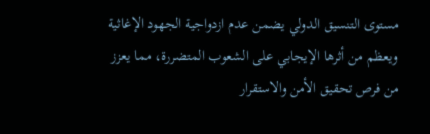مستوى التنسيق الدولي يضمن عدم ازدواجية الجهود الإغاثية ويعظم من أثرها الإيجابي على الشعوب المتضررة، مما يعزز من فرص تحقيق الأمن والاستقرار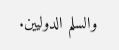والسلم الدوليين.